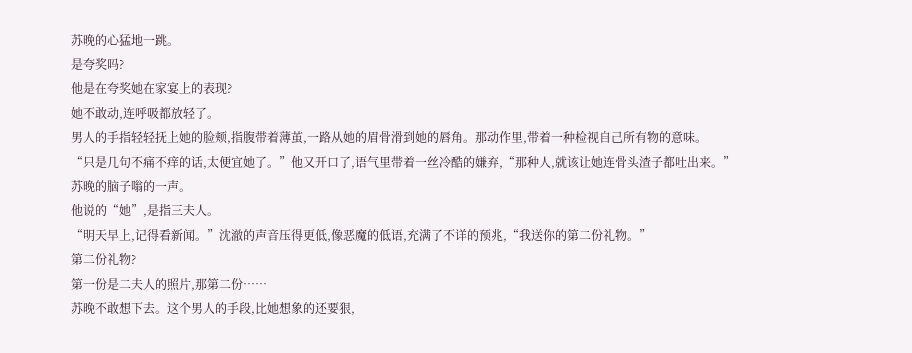苏晚的心猛地一跳。
是夸奖吗?
他是在夸奖她在家宴上的表现?
她不敢动,连呼吸都放轻了。
男人的手指轻轻抚上她的脸颊,指腹带着薄茧,一路从她的眉骨滑到她的唇角。那动作里,带着一种检视自己所有物的意味。
“只是几句不痛不痒的话,太便宜她了。”他又开口了,语气里带着一丝冷酷的嫌弃,“那种人,就该让她连骨头渣子都吐出来。”
苏晚的脑子嗡的一声。
他说的“她”,是指三夫人。
“明天早上,记得看新闻。”沈澈的声音压得更低,像恶魔的低语,充满了不详的预兆,“我送你的第二份礼物。”
第二份礼物?
第一份是二夫人的照片,那第二份……
苏晚不敢想下去。这个男人的手段,比她想象的还要狠,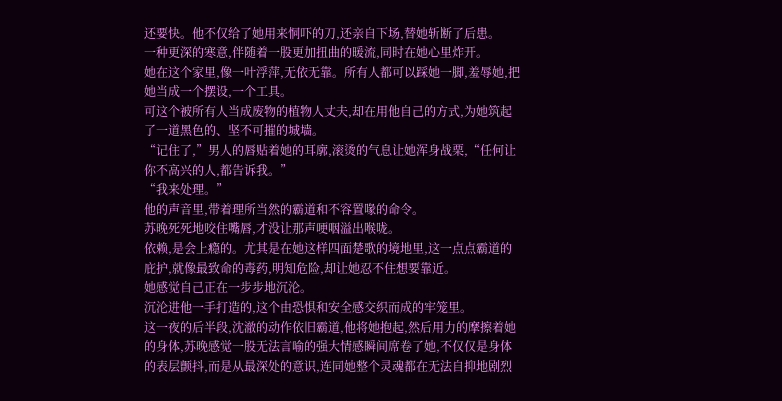还要快。他不仅给了她用来恫吓的刀,还亲自下场,替她斩断了后患。
一种更深的寒意,伴随着一股更加扭曲的暖流,同时在她心里炸开。
她在这个家里,像一叶浮萍,无依无靠。所有人都可以踩她一脚,羞辱她,把她当成一个摆设,一个工具。
可这个被所有人当成废物的植物人丈夫,却在用他自己的方式,为她筑起了一道黑色的、坚不可摧的城墙。
“记住了,”男人的唇贴着她的耳廓,滚烫的气息让她浑身战栗,“任何让你不高兴的人,都告诉我。”
“我来处理。”
他的声音里,带着理所当然的霸道和不容置喙的命令。
苏晚死死地咬住嘴唇,才没让那声哽咽溢出喉咙。
依赖,是会上瘾的。尤其是在她这样四面楚歌的境地里,这一点点霸道的庇护,就像最致命的毒药,明知危险,却让她忍不住想要靠近。
她感觉自己正在一步步地沉沦。
沉沦进他一手打造的,这个由恐惧和安全感交织而成的牢笼里。
这一夜的后半段,沈澈的动作依旧霸道,他将她抱起,然后用力的摩擦着她的身体,苏晚感觉一股无法言喻的强大情感瞬间席卷了她,不仅仅是身体的表层颤抖,而是从最深处的意识,连同她整个灵魂都在无法自抑地剧烈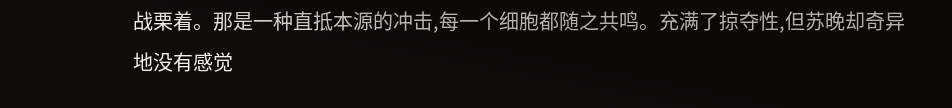战栗着。那是一种直抵本源的冲击,每一个细胞都随之共鸣。充满了掠夺性,但苏晚却奇异地没有感觉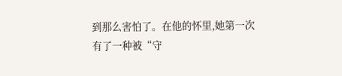到那么害怕了。在他的怀里,她第一次有了一种被“守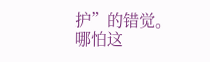护”的错觉。
哪怕这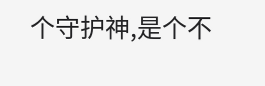个守护神,是个不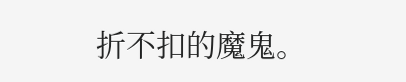折不扣的魔鬼。